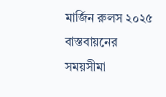মার্জিন রুলস ২০২৫ বাস্তবায়নের সময়সীমা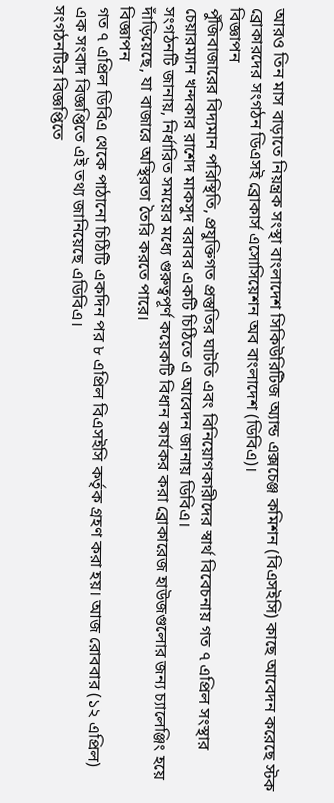আরও তিন মাস বাড়াতে নিয়ন্ত্রক সংস্থা বাংলাদেশ সিকিউরিটিজ অ্যান্ড এক্সচেঞ্জ কমিশন (বিএসইসি) কাছে আবেদন করেছে স্টক ব্রোকারদের সংগঠন ডিএসই ব্রোকার্স এসোসিয়েশন অব বাংলাদেশ (ডিবিএ)।
বিজ্ঞাপন
পুঁজিবাজারের বিদ্যমান পরিস্থিতি, প্রযুক্তিগত প্রস্তুতির ঘাটতি এবং বিনিয়োগকারীদের স্বার্থ বিবেচনায় গত ৭ এপ্রিল সংস্থার চেয়ারম্যান খন্দকার রাশেদ মাকসুদ বরাবর একটি চিঠিতে এ আবেদন জানায় ডিবিএ।
সংগঠনটি জানায়, নির্ধারিত সময়ের মধ্যে গুরুত্বপূর্ণ কয়েকটি বিধান কার্যকর করা ব্রোকারেজ হাউজগুলোর জন্য চ্যালেঞ্জিং হয়ে দাঁড়িয়েছে, যা বাজারে অস্থিরতা তৈরি করতে পারে।
বিজ্ঞাপন
গত ৭ এপ্রিল ডিবিএ থেকে পাঠানো চিঠিটি একদিন পর ৮ এপ্রিল বিএসইসি কর্তৃক গ্রহণ করা হয়। আজ রোববার (১২ এপ্রিল) এক সংবাদ বিজ্ঞপ্তিতে এই তথ্য জানিয়েছে এডিবিএ।
সংগঠনটির বিজ্ঞপ্তিতে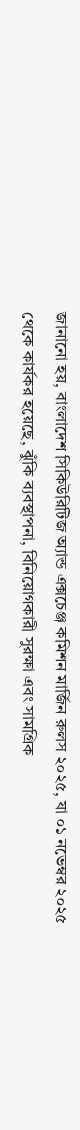জানানো হয়, বাংলাদেশ সিকিউরিটিজ অ্যান্ড এক্সচেঞ্জ কমিশন মার্জিন রুলস ২০২৫, যা ০১ নভেম্বর ২০২৫ থেকে কার্যকর হয়েছে, ঝুঁকি ব্যবস্থাপনা, বিনিয়োগকারী সুরক্ষা এবং সামগ্রিক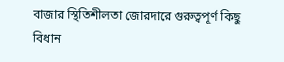বাজার স্থিতিশীলতা জোরদারে গুরুত্বপূর্ণ কিছু বিধান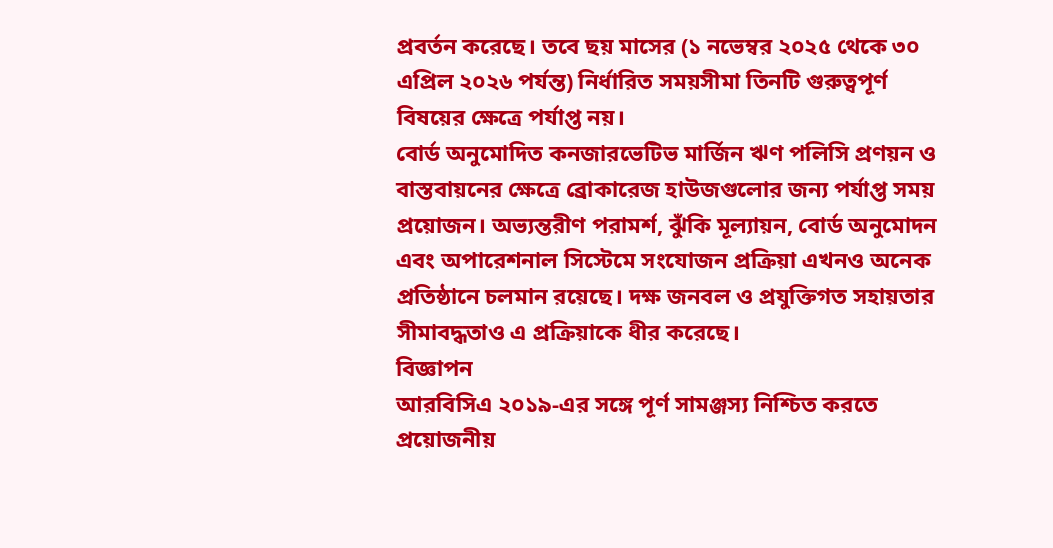প্রবর্তন করেছে। তবে ছয় মাসের (১ নভেম্বর ২০২৫ থেকে ৩০ এপ্রিল ২০২৬ পর্যন্ত) নির্ধারিত সময়সীমা তিনটি গুরুত্বপূর্ণ বিষয়ের ক্ষেত্রে পর্যাপ্ত নয়।
বোর্ড অনুমোদিত কনজারভেটিভ মার্জিন ঋণ পলিসি প্রণয়ন ও বাস্তবায়নের ক্ষেত্রে ব্রোকারেজ হাউজগুলোর জন্য পর্যাপ্ত সময় প্রয়োজন। অভ্যন্তরীণ পরামর্শ, ঝুঁকি মূল্যায়ন, বোর্ড অনুমোদন এবং অপারেশনাল সিস্টেমে সংযোজন প্রক্রিয়া এখনও অনেক প্রতিষ্ঠানে চলমান রয়েছে। দক্ষ জনবল ও প্রযুক্তিগত সহায়তার সীমাবদ্ধতাও এ প্রক্রিয়াকে ধীর করেছে।
বিজ্ঞাপন
আরবিসিএ ২০১৯-এর সঙ্গে পূর্ণ সামঞ্জস্য নিশ্চিত করতে প্রয়োজনীয়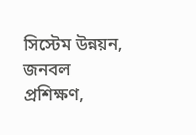সিস্টেম উন্নয়ন, জনবল প্রশিক্ষণ,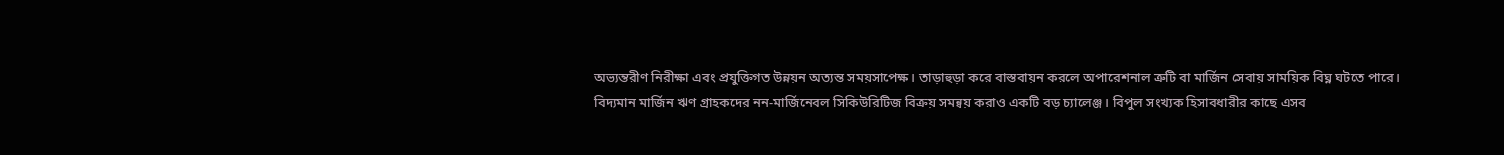অভ্যন্তরীণ নিরীক্ষা এবং প্রযুক্তিগত উন্নয়ন অত্যন্ত সময়সাপেক্ষ। তাড়াহুড়া করে বাস্তবায়ন করলে অপারেশনাল ত্রুটি বা মার্জিন সেবায় সাময়িক বিঘ্ন ঘটতে পারে।
বিদ্যমান মার্জিন ঋণ গ্রাহকদের নন-মার্জিনেবল সিকিউরিটিজ বিক্রয় সমন্বয় করাও একটি বড় চ্যালেঞ্জ। বিপুল সংখ্যক হিসাবধারীর কাছে এসব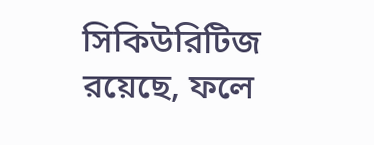সিকিউরিটিজ রয়েছে, ফলে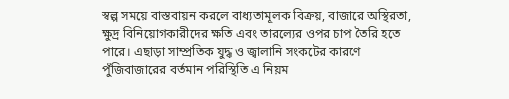স্বল্প সময়ে বাস্তবায়ন করলে বাধ্যতামূলক বিক্রয়, বাজারে অস্থিরতা, ক্ষুদ্র বিনিয়োগকারীদের ক্ষতি এবং তারল্যের ওপর চাপ তৈরি হতে পারে। এছাড়া সাম্প্রতিক যুদ্ধ ও জ্বালানি সংকটের কারণে পুঁজিবাজারের বর্তমান পরিস্থিতি এ নিয়ম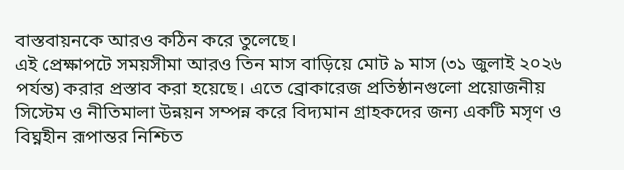বাস্তবায়নকে আরও কঠিন করে তুলেছে।
এই প্রেক্ষাপটে সময়সীমা আরও তিন মাস বাড়িয়ে মোট ৯ মাস (৩১ জুলাই ২০২৬ পর্যন্ত) করার প্রস্তাব করা হয়েছে। এতে ব্রোকারেজ প্রতিষ্ঠানগুলো প্রয়োজনীয় সিস্টেম ও নীতিমালা উন্নয়ন সম্পন্ন করে বিদ্যমান গ্রাহকদের জন্য একটি মসৃণ ও বিঘ্নহীন রূপান্তর নিশ্চিত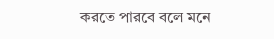করতে পারবে বলে মনে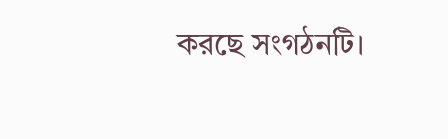করছে সংগঠনটি।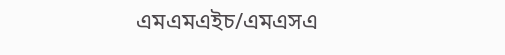এমএমএইচ/এমএসএ